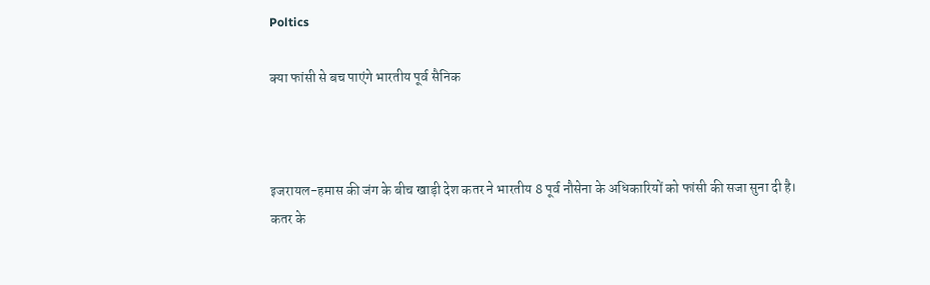Poltics

क्या फांसी से बच पाएंगे भारतीय पूर्व सैनिक



इजरायल-हमास की जंग के बीच खाड़ी देश कतर ने भारतीय 8 पूर्व नौसेना के अधिकारियों को फांसी की सजा सुना दी है। कतर के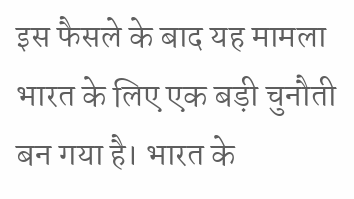इस फैसले के बाद यह मामला भारत के लिए एक बड़ी चुनौती बन गया है। भारत के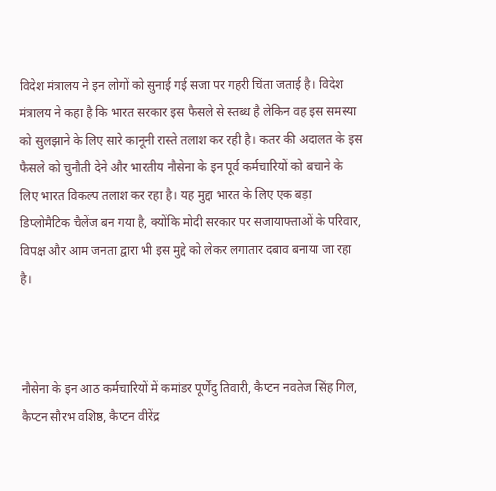विदेश मंत्रालय ने इन लोगों को सुनाई गई सजा पर गहरी चिंता जताई है। विदेश मंत्रालय ने कहा है कि भारत सरकार इस फैसले से स्तब्ध है लेकिन वह इस समस्या को सुलझाने के लिए सारे कानूनी रास्ते तलाश कर रही है। कतर की अदालत के इस फैसले को चुनौती देने और भारतीय नौसेना के इन पूर्व कर्मचारियों को बचाने के लिए भारत विकल्प तलाश कर रहा है। यह मुद्दा भारत के लिए एक बड़ा डिप्लोमैटिक चैलेंज बन गया है, क्योंकि मोदी सरकार पर सजायाफ्ताओं के परिवार, विपक्ष और आम जनता द्वारा भी इस मुद्दे को लेकर लगातार दबाव बनाया जा रहा है।



नौसेना के इन आठ कर्मचारियों में कमांडर पूर्णेंदु तिवारी, कैप्टन नवतेज सिंह गिल, कैप्टन सौरभ वशिष्ठ, कैप्टन वीरेंद्र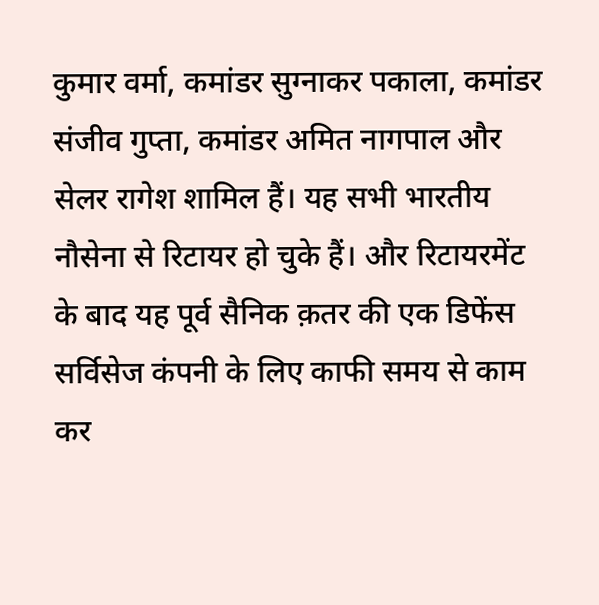कुमार वर्मा, कमांडर सुग्नाकर पकाला, कमांडर संजीव गुप्ता, कमांडर अमित नागपाल और सेलर रागेश शामिल हैं। यह सभी भारतीय नौसेना से रिटायर हो चुके हैं। और रिटायरमेंट के बाद यह पूर्व सैनिक क़तर की एक डिफेंस सर्विसेज कंपनी के लिए काफी समय से काम कर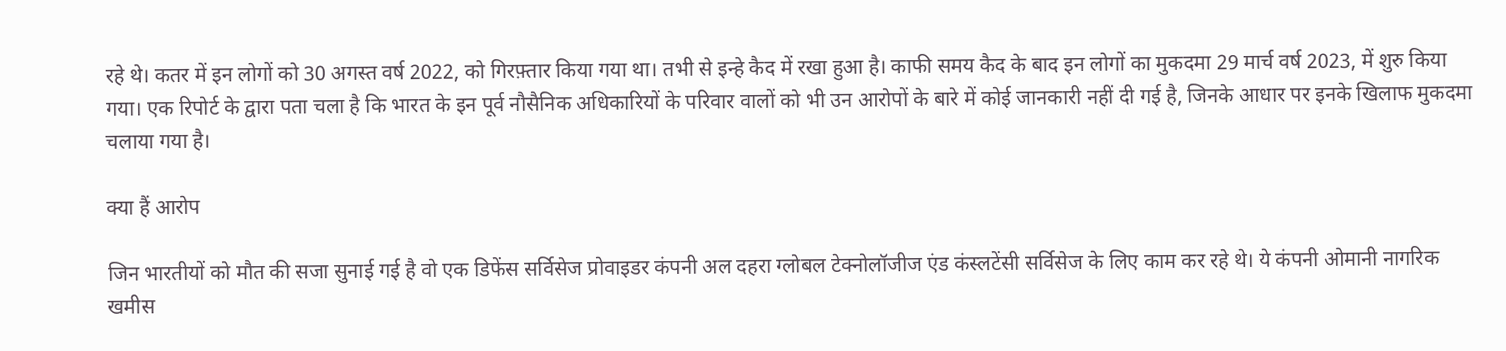रहे थे। कतर में इन लोगों को 30 अगस्त वर्ष 2022, को गिरफ़्तार किया गया था। तभी से इन्हे कैद में रखा हुआ है। काफी समय कैद के बाद इन लोगों का मुकदमा 29 मार्च वर्ष 2023, में शुरु किया गया। एक रिपोर्ट के द्वारा पता चला है कि भारत के इन पूर्व नौसैनिक अधिकारियों के परिवार वालों को भी उन आरोपों के बारे में कोई जानकारी नहीं दी गई है, जिनके आधार पर इनके खिलाफ मुकदमा चलाया गया है।

क्या हैं आरोप

जिन भारतीयों को मौत की सजा सुनाई गई है वो एक डिफेंस सर्विसेज प्रोवाइडर कंपनी अल दहरा ग्लोबल टेक्नोलॉजीज एंड कंस्लटेंसी सर्विसेज के लिए काम कर रहे थे। ये कंपनी ओमानी नागरिक खमीस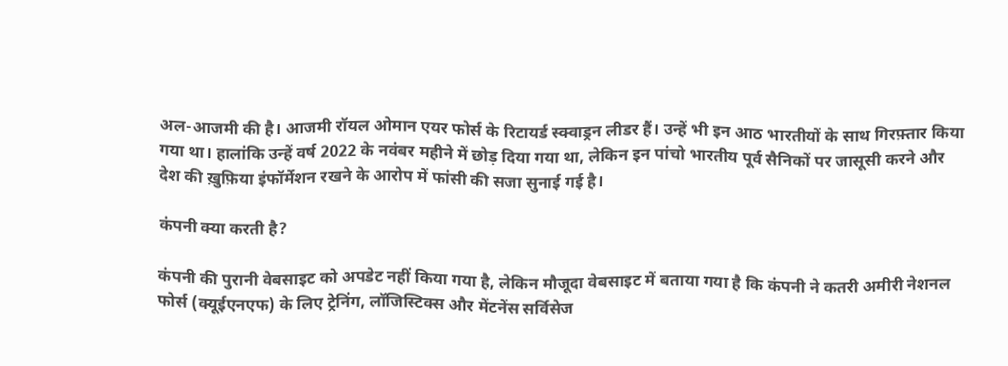अल-आजमी की है। आजमी रॉयल ओमान एयर फोर्स के रिटायर्ड स्क्वाड्रन लीडर हैं। उन्हें भी इन आठ भारतीयों के साथ गिरफ़्तार किया गया था। हालांकि उन्हें वर्ष 2022 के नवंबर महीने में छोड़ दिया गया था, लेकिन इन पांचो भारतीय पूर्व सैनिकों पर जासूसी करने और देश की ख़ुफ़िया इंफॉर्मेशन रखने के आरोप में फांसी की सजा सुनाई गई है।

कंपनी क्या करती है?

कंपनी की पुरानी वेबसाइट को अपडेट नहीं किया गया है, लेकिन मौजूदा वेबसाइट में बताया गया है कि कंपनी ने कतरी अमीरी नेशनल फोर्स (क्यूईएनएफ) के लिए ट्रेनिंग, लॉजिस्टिक्स और मेंटनेंस सर्विसेज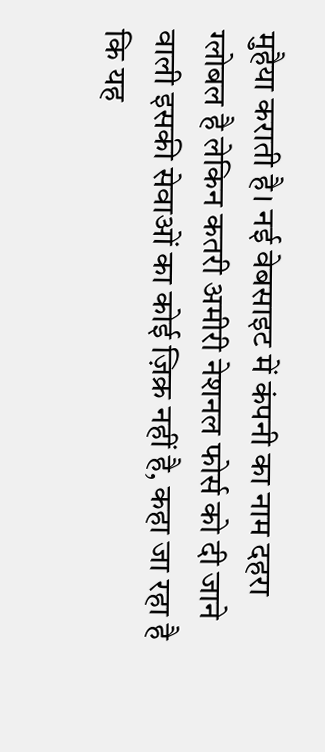मुहैया कराती है। नई वेबसाइट में कंपनी का नाम दहरा ग्लोबल है लेकिन कतरी अमीरी नेशनल फोर्स को दी जाने वाली इसकी सेवाओं का कोई ज़िक्र नहीं है, कहा जा रहा है कि यह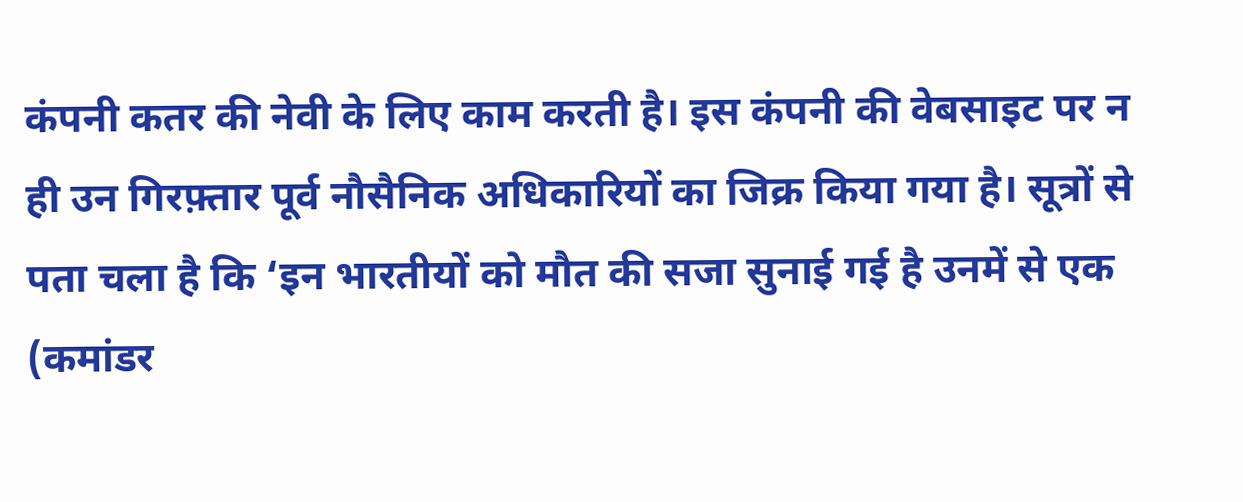कंपनी कतर की नेवी के लिए काम करती है। इस कंपनी की वेबसाइट पर न ही उन गिरफ़्तार पूर्व नौसैनिक अधिकारियों का जिक्र किया गया है। सूत्रों से पता चला है कि ‘इन भारतीयों को मौत की सजा सुनाई गई है उनमें से एक (कमांडर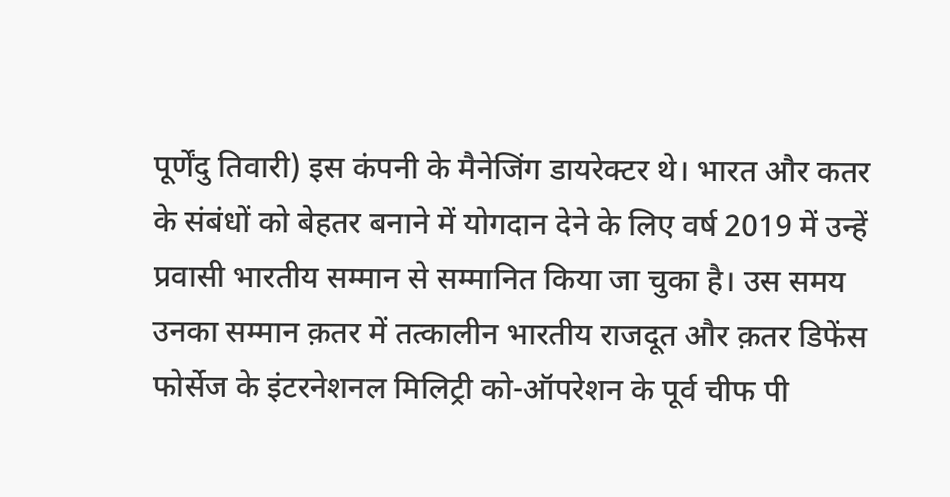पूर्णेंदु तिवारी) इस कंपनी के मैनेजिंग डायरेक्टर थे। भारत और कतर के संबंधों को बेहतर बनाने में योगदान देने के लिए वर्ष 2019 में उन्हें प्रवासी भारतीय सम्मान से सम्मानित किया जा चुका है। उस समय उनका सम्मान क़तर में तत्कालीन भारतीय राजदूत और क़तर डिफेंस फोर्सेज के इंटरनेशनल मिलिट्री को-ऑपरेशन के पूर्व चीफ पी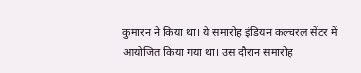कुमारन ने किया था। ये समारोह इंडियन कल्चरल सेंटर में आयोजित किया गया था। उस दौरान समारोह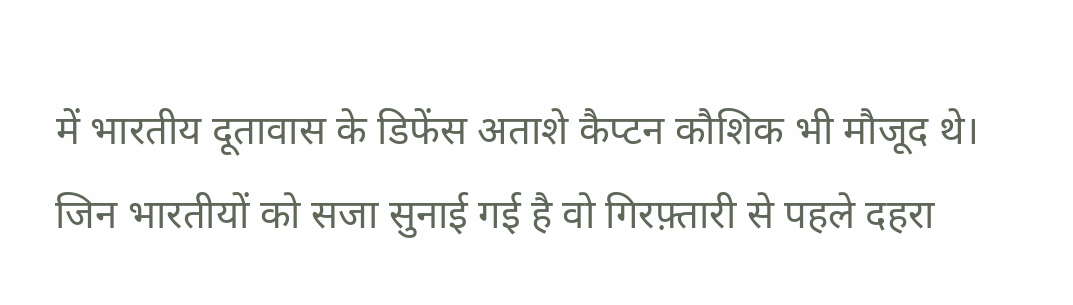में भारतीय दूतावास के डिफेंस अताशे कैप्टन कौशिक भी मौजूद थे। जिन भारतीयों को सजा सुनाई गई है वो गिरफ़्तारी से पहले दहरा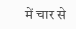में चार से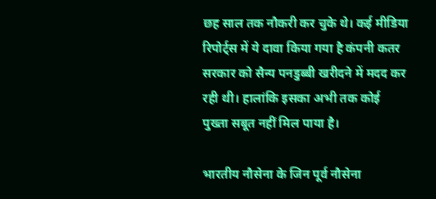छह साल तक नौकरी कर चुके थे। कई मीडिया रिपोर्ट्स में ये दावा किया गया है कंपनी कतर सरकार को सैन्य पनडुब्बी खरीदने में मदद कर रही थी। हालांकि इसका अभी तक कोई पुख्ता सबूत नहीं मिल पाया है।

भारतीय नौसेना के जिन पूर्व नौसेना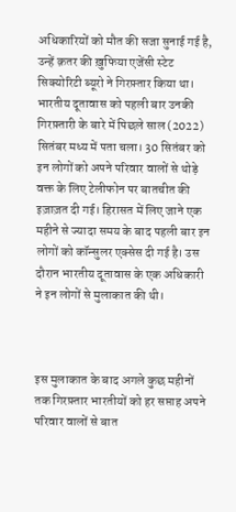अधिकारियों को मौत की सजा सुनाई गई है, उन्हें क़तर की ख़ुफिया एजेंसी स्टेट सिक्योरिटी ब्यूरो ने गिरफ़्तार किया था। भारतीय दूतावास को पहली बार उनकी गिरफ़्तारी के बारे में पिछले साल (2022) सितंबर मध्य में पता चला। 30 सितंबर को इन लोगों को अपने परिवार वालों से थोड़े वक्त के लिए टेलीफोन पर बातचीत की इज़ाज़त दी गई। हिरासत में लिए जाने एक महीने से ज्यादा समय के बाद पहली बार इन लोगों को कॉन्सुलर एक्सेस दी गई है। उस दौरान भारतीय दूतावास के एक अधिकारी ने इन लोगों से मुलाकात की थी।



इस मुलाकात के बाद अगले कुछ महीनों तक गिरफ़्तार भारतीयों को हर सप्ताह अपने परिवार वालों से बात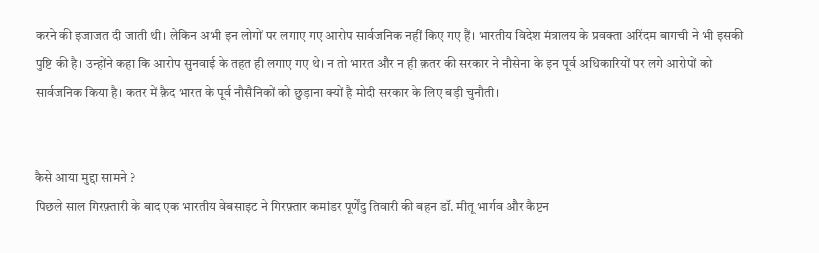करने की इजाजत दी जाती थी। लेकिन अभी इन लोगों पर लगाए गए आरोप सार्वजनिक नहीं किए गए हैं। भारतीय विदेश मंत्रालय के प्रवक्ता अरिंदम बागची ने भी इसकी पुष्टि की है। उन्होंने कहा कि आरोप सुनवाई के तहत ही लगाए गए थे। न तो भारत और न ही क़तर की सरकार ने नौसेना के इन पूर्व अधिकारियों पर लगे आरोपों को सार्वजनिक किया है। कतर में क़ैद भारत के पूर्व नौसैनिकों को छुड़ाना क्यों है मोदी सरकार के लिए बड़ी चुनौती।


कैसे आया मुद्दा सामने ?
पिछले साल गिरफ़्तारी के बाद एक भारतीय वेबसाइट ने गिरफ़्तार कमांडर पूर्णेंदु तिवारी की बहन डॉ. मीतू भार्गव और कैप्टन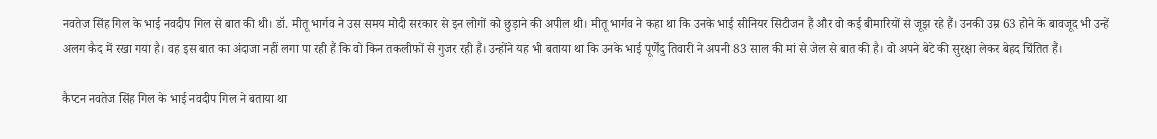नवतेज सिंह गिल के भाई नवदीप गिल से बात की थी। डॉ. मीतू भार्गव ने उस समय मोदी सरकार से इन लोगों को छुड़ाने की अपील थी। मीतू भार्गव ने कहा था कि उनके भाई सीनियर सिटीजन हैं और वो कई बीमारियों से जूझ रहे हैं। उनकी उम्र 63 होने के बावजूद भी उन्हें अलग कैद में रखा गया है। वह इस बात का अंदाजा नहीं लगा पा रही हैं कि वो किन तकलीफों से गुजर रही हैं। उन्होंने यह भी बताया था कि उनके भाई पूर्णेंदु तिवारी ने अपनी 83 साल की मां से जेल से बात की है। वो अपने बेटे की सुरक्षा लेकर बेहद चिंतित हैं।

कैप्टन नवतेज सिंह गिल के भाई नवदीप गिल ने बताया था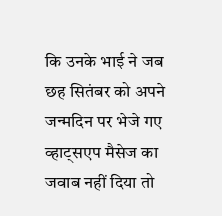कि उनके भाई ने जब छह सितंबर को अपने जन्मदिन पर भेजे गए व्हाट्सएप मैसेज का जवाब नहीं दिया तो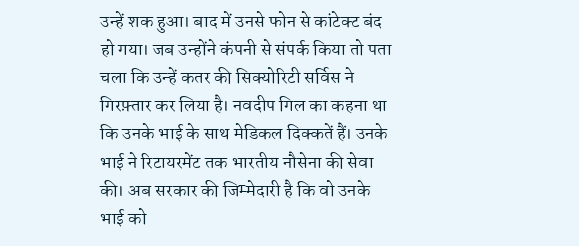उन्हें शक हुआ। बाद में उनसे फोन से कांटेक्ट बंद हो गया। जब उन्होंने कंपनी से संपर्क किया तो पता चला कि उन्हें कतर की सिक्योरिटी सर्विस ने गिरफ़्तार कर लिया है। नवदीप गिल का कहना था कि उनके भाई के साथ मेडिकल दिक्कतें हैं। उनके भाई ने रिटायरमेंट तक भारतीय नौसेना की सेवा की। अब सरकार की जिम्मेदारी है कि वो उनके भाई को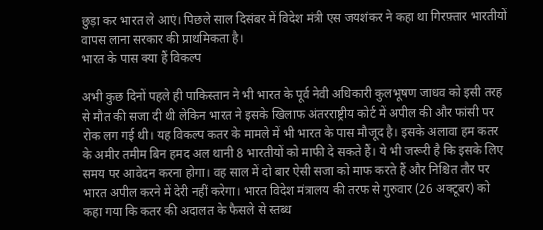छुड़ा कर भारत ले आएं। पिछले साल दिसंबर में विदेश मंत्री एस जयशंकर ने कहा था गिरफ़्तार भारतीयों वापस लाना सरकार की प्राथमिकता है।
भारत के पास क्या हैं विकल्प

अभी कुछ दिनों पहले ही पाकिस्तान ने भी भारत के पूर्व नेवी अधिकारी कुलभूषण जाधव को इसी तरह से मौत की सजा दी थी लेकिन भारत ने इसके खिलाफ अंतरराष्ट्रीय कोर्ट में अपील की और फांसी पर रोक लग गई थी। यह विकल्प कतर के मामले में भी भारत के पास मौजूद है। इसके अलावा हम कतर के अमीर तमीम बिन हमद अल थानी 8 भारतीयों को माफी दे सकते हैं। ये भी जरूरी है कि इसके लिए समय पर आवेदन करना होगा। वह साल में दो बार ऐसी सजा को माफ करते हैं और निश्चित तौर पर भारत अपील करने में देरी नहीं करेगा। भारत विदेश मंत्रालय की तरफ से गुरुवार (26 अक्टूबर) को कहा गया कि कतर की अदालत के फैसले से स्तब्ध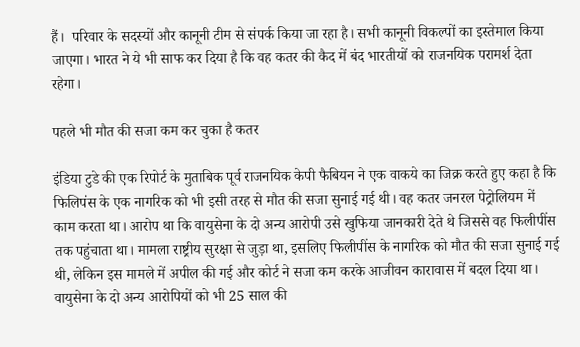हैं।  परिवार के सदस्यों और कानूनी टीम से संपर्क किया जा रहा है। सभी कानूनी विकल्पों का इस्तेमाल किया जाएगा। भारत ने ये भी साफ कर दिया है कि वह कतर की कैद में बंद भारतीयों को राजनयिक परामर्श देता रहेगा।

पहले भी मौत की सजा कम कर चुका है कतर

इंडिया टुडे की एक रिपोर्ट के मुताबिक पूर्व राजनयिक केपी फैबियन ने एक वाकये का जिक्र करते हुए कहा है कि फिलिपंस के एक नागरिक को भी इसी तरह से मौत की सजा सुनाई गई थी। वह कतर जनरल पेट्रोलियम में काम करता था। आरोप था कि वायुसेना के दो अन्य आरोपी उसे खुफिया जानकारी देते थे जिससे वह फिलीपींस तक पहुंचाता था। मामला राष्ट्रीय सुरक्षा से जुड़ा था, इसलिए फिलीपींस के नागरिक को मौत की सजा सुनाई गई थी, लेकिन इस मामले में अपील की गई और कोर्ट ने सजा कम करके आजीवन कारावास में बदल दिया था। वायुसेना के दो अन्य आरोपियों को भी 25 साल की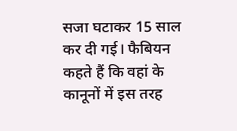सजा घटाकर 15 साल कर दी गई। फैबियन कहते हैं कि वहां के कानूनों में इस तरह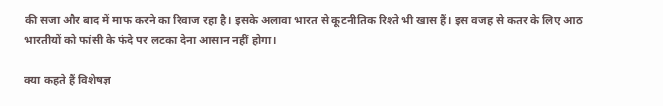की सजा और बाद में माफ करने का रिवाज रहा है। इसके अलावा भारत से कूटनीतिक रिश्ते भी खास हैं। इस वजह से कतर के लिए आठ भारतीयों को फांसी के फंदे पर लटका देना आसान नहीं होगा।

क्या कहते हैं विशेषज्ञ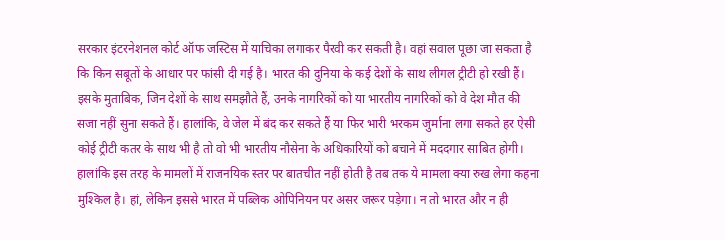सरकार इंटरनेशनल कोर्ट ऑफ जस्टिस में याचिका लगाकर पैरवी कर सकती है। वहां सवाल पूछा जा सकता है कि किन सबूतों के आधार पर फांसी दी गई है। भारत की दुनिया के कई देशों के साथ लीगल ट्रीटी हो रखी हैं। इसके मुताबिक, जिन देशों के साथ समझौते हैं, उनके नागरिकों को या भारतीय नागरिकों को वे देश मौत की सजा नहीं सुना सकते हैं। हालांकि, वे जेल में बंद कर सकते हैं या फिर भारी भरकम जुर्माना लगा सकते हर ऐसी कोई ट्रीटी कतर के साथ भी है तो वो भी भारतीय नौसेना के अधिकारियों को बचाने में मददगार साबित होगी।
हालांकि इस तरह के मामलों में राजनयिक स्तर पर बातचीत नहीं होती है तब तक ये मामला क्या रुख लेगा कहना मुश्किल है। हां, लेकिन इससे भारत में पब्लिक ओपिनियन पर असर जरूर पड़ेगा। न तो भारत और न ही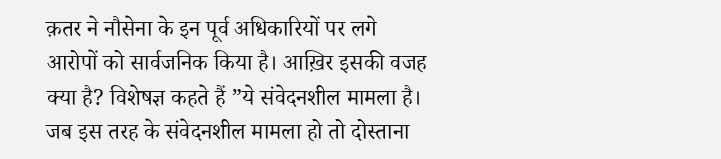क़तर ने नौसेना के इन पूर्व अधिकारियों पर लगे आरोपों को सार्वजनिक किया है। आख़िर इसकी वजह क्या है? विशेषज्ञ कहते हैं ”ये संवेदनशील मामला है। जब इस तरह के संवेदनशील मामला हो तो दोस्ताना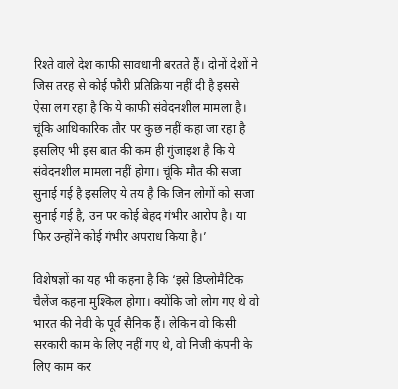रिश्ते वाले देश काफी सावधानी बरतते हैं। दोनों देशों ने जिस तरह से कोई फौरी प्रतिक्रिया नहीं दी है इससे ऐसा लग रहा है कि ये काफी संवेदनशील मामला है। चूंकि आधिकारिक तौर पर कुछ नहीं कहा जा रहा है इसलिए भी इस बात की कम ही गुंजाइश है कि ये संवेदनशील मामला नहीं होगा। चूंकि मौत की सजा सुनाई गई है इसलिए ये तय है कि जिन लोगों को सजा सुनाई गई है, उन पर कोई बेहद गंभीर आरोप है। या फिर उन्होंने कोई गंभीर अपराध किया है।’

विशेषज्ञों का यह भी कहना है कि ‘इसे डिप्लोमैटिक चैलेंज कहना मुश्किल होगा। क्योंकि जो लोग गए थे वो भारत की नेवी के पूर्व सैनिक हैं। लेकिन वो किसी सरकारी काम के लिए नहीं गए थे, वो निजी कंपनी के लिए काम कर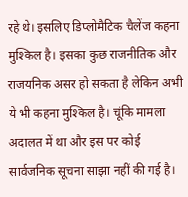रहे थे। इसलिए डिप्लोमैटिक चैलेंज कहना मुश्किल है। इसका कुछ राजनीतिक और राजयनिक असर हो सकता है लेकिन अभी ये भी कहना मुश्किल है। चूंकि मामला अदालत में था और इस पर कोई सार्वजनिक सूचना साझा नहीं की गई है।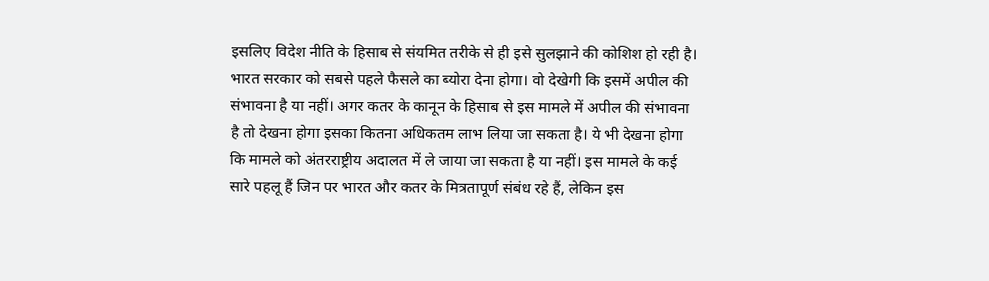इसलिए विदेश नीति के हिसाब से संयमित तरीके से ही इसे सुलझाने की कोशिश हो रही है। भारत सरकार को सबसे पहले फैसले का ब्योरा देना होगा। वो देखेगी कि इसमें अपील की संभावना है या नहीं। अगर कतर के कानून के हिसाब से इस मामले में अपील की संभावना है तो देखना होगा इसका कितना अधिकतम लाभ लिया जा सकता है। ये भी देखना होगा कि मामले को अंतरराष्ट्रीय अदालत में ले जाया जा सकता है या नहीं। इस मामले के कई सारे पहलू हैं जिन पर भारत और कतर के मित्रतापूर्ण संबंध रहे हैं, लेकिन इस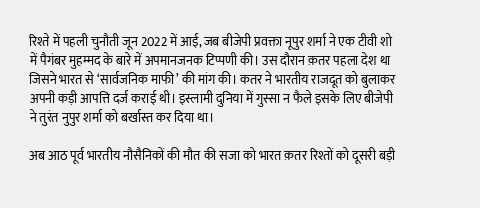रिश्ते में पहली चुनौती जून 2022 में आई, जब बीजेपी प्रवक्ता नूपुर शर्मा ने एक टीवी शो में पैगंबर मुहम्मद के बारे में अपमानजनक टिप्पणी की। उस दौरान क़तर पहला देश था जिसने भारत से ‘सार्वजनिक माफी’ की मांग की। कतर ने भारतीय राजदूत को बुलाकर अपनी कड़ी आपत्ति दर्ज कराई थी। इस्लामी दुनिया में गुस्सा न फैले इसके लिए बीजेपी ने तुरंत नुपुर शर्मा को बर्खास्त कर दिया था।

अब आठ पूर्व भारतीय नौसैनिकों की मौत की सजा को भारत क़तर रिश्तों को दूसरी बड़ी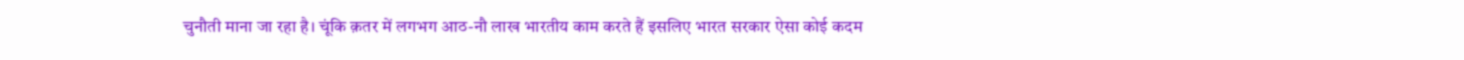चुनौती माना जा रहा है। चूंकि क़तर में लगभग आठ-नौ लाख भारतीय काम करते हैं इसलिए भारत सरकार ऐसा कोई कदम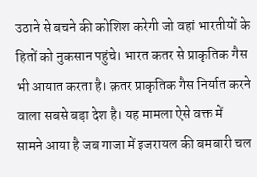उठाने से बचने की कोशिश करेगी जो वहां भारतीयों के हितों को नुकसान पहुंचे। भारत कतर से प्राकृतिक गैस भी आयात करता है। क़तर प्राकृतिक गैस निर्यात करने वाला सबसे बड़ा देश है। यह मामला ऐसे वक्त में सामने आया है जब गाजा में इजरायल की बमबारी चल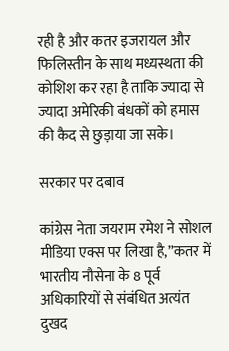रही है और कतर इजरायल और फिलिस्तीन के साथ मध्यस्थता की कोशिश कर रहा है ताकि ज्यादा से ज्यादा अमेरिकी बंधकों को हमास की कैद से छुड़ाया जा सके।

सरकार पर दबाव

कांग्रेस नेता जयराम रमेश ने सोशल मीडिया एक्स पर लिखा है,”कतर में भारतीय नौसेना के 8 पूर्व अधिकारियों से संबंधित अत्यंत दुखद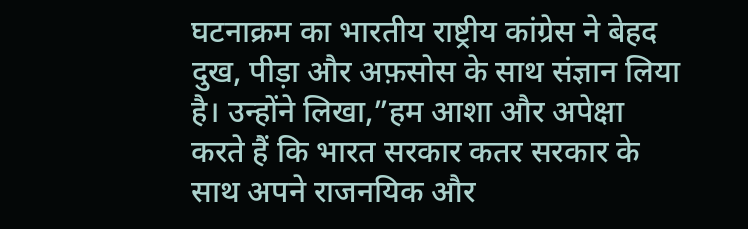घटनाक्रम का भारतीय राष्ट्रीय कांग्रेस ने बेहद दुख, पीड़ा और अफ़सोस के साथ संज्ञान लिया है। उन्होंने लिखा,”हम आशा और अपेक्षा करते हैं कि भारत सरकार कतर सरकार के साथ अपने राजनयिक और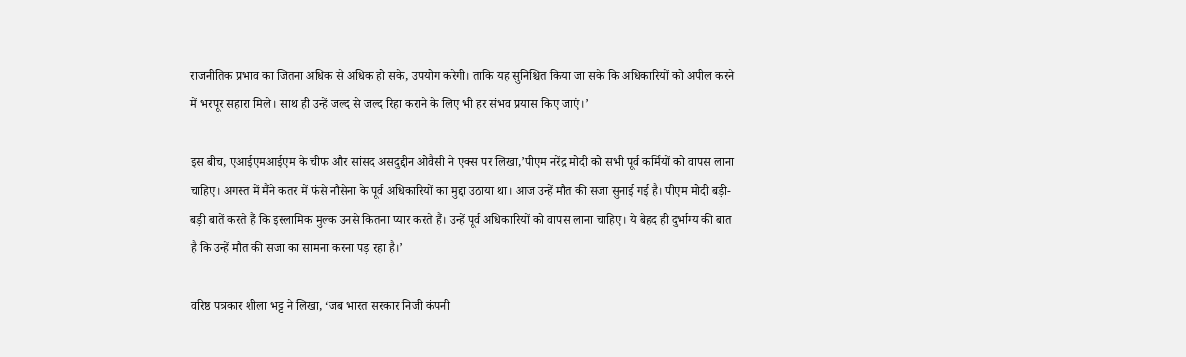राजनीतिक प्रभाव का जितना अधिक से अधिक हो सके, उपयोग करेगी। ताकि यह सुनिश्चित किया जा सके कि अधिकारियों को अपील करने में भरपूर सहारा मिले। साथ ही उन्हें जल्द से जल्द रिहा कराने के लिए भी हर संभव प्रयास किए जाएं।’

इस बीच, एआईएमआईएम के चीफ और सांसद असदुद्दीन ओवैसी ने एक्स पर लिखा,’पीएम नरेंद्र मोदी को सभी पूर्व कर्मियों को वापस लाना चाहिए। अगस्त में मैंने कतर में फंसे नौसेना के पूर्व अधिकारियों का मुद्दा उठाया था। आज उन्हें मौत की सजा सुनाई गई है। पीएम मोदी बड़ी-बड़ी बातें करते हैं कि इस्लामिक मुल्क उनसे कितना प्यार करते हैं। उन्हें पूर्व अधिकारियों को वापस लाना चाहिए। ये बेहद ही दुर्भाग्य की बात है कि उन्हें मौत की सजा का सामना करना पड़ रहा है।’

वरिष्ठ पत्रकार शीला भट्ट ने लिखा, ‘जब भारत सरकार निजी कंपनी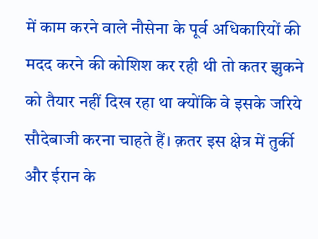में काम करने वाले नौसेना के पूर्व अधिकारियों की मदद करने की कोशिश कर रही थी तो कतर झुकने को तैयार नहीं दिख रहा था क्योंकि वे इसके जरिये सौदेबाजी करना चाहते हैं। क़तर इस क्षेत्र में तुर्की और ईरान के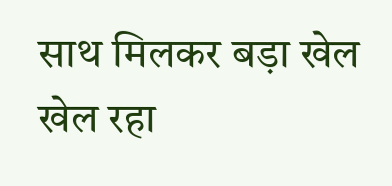साथ मिलकर बड़ा खेल खेल रहा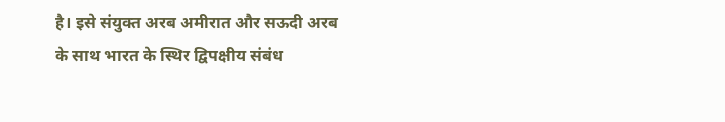है। इसे संयुक्त अरब अमीरात और सऊदी अरब के साथ भारत के स्थिर द्विपक्षीय संबंध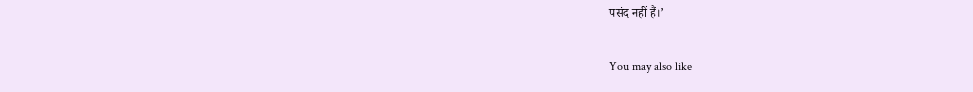पसंद नहीं हैं।’

You may also like